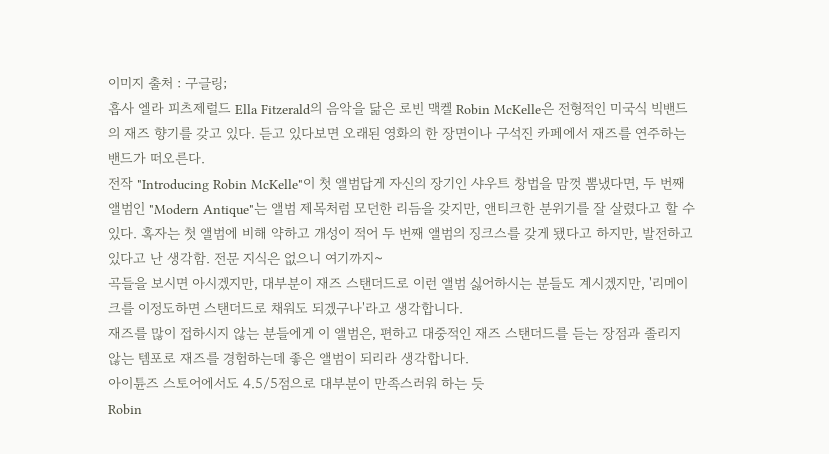이미지 출처 : 구글링;
흡사 엘라 피츠제럴드 Ella Fitzerald의 음악을 닮은 로빈 맥켈 Robin McKelle은 전형적인 미국식 빅밴드의 재즈 향기를 갖고 있다. 듣고 있다보면 오래된 영화의 한 장면이나 구석진 카페에서 재즈를 연주하는 밴드가 떠오른다.
전작 "Introducing Robin McKelle"이 첫 앨범답게 자신의 장기인 샤우트 창법을 맘껏 뽐냈다면, 두 번째 앨범인 "Modern Antique"는 앨범 제목처럼 모던한 리듬을 갖지만, 앤티크한 분위기를 잘 살렸다고 할 수 있다. 혹자는 첫 앨범에 비해 약하고 개성이 적어 두 번째 앨범의 징크스를 갖게 됐다고 하지만, 발전하고 있다고 난 생각함. 전문 지식은 없으니 여기까지~
곡들을 보시면 아시겠지만, 대부분이 재즈 스탠더드로 이런 앨범 싫어하시는 분들도 계시겠지만, '리메이크를 이정도하면 스탠더드로 채워도 되겠구나'라고 생각합니다.
재즈를 많이 접하시지 않는 분들에게 이 앨범은, 편하고 대중적인 재즈 스탠더드를 듣는 장점과 졸리지 않는 템포로 재즈를 경험하는데 좋은 앨범이 되리라 생각합니다.
아이튠즈 스토어에서도 4.5/5점으로 대부분이 만족스러워 하는 듯
Robin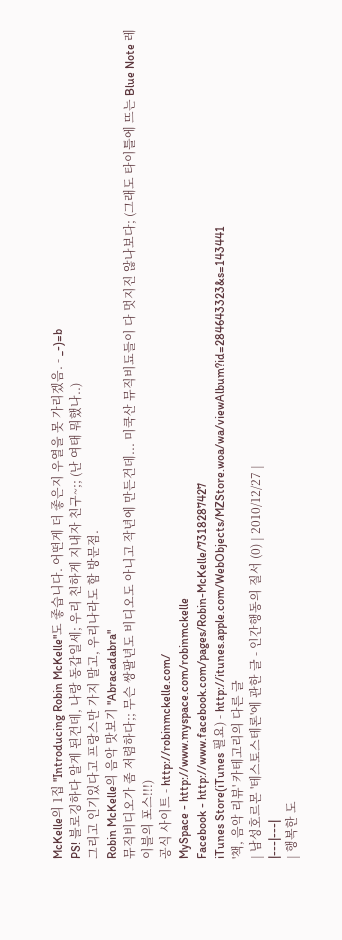McKelle의 1집 "Introducing Robin McKelle"도 좋습니다. 어떤게 더 좋은지 우열을 못 가리겠음. - _-)=b
PS! 블로깅하다 알게 된건데, 나랑 동갑일세; 우리 친하게 지내자 친구~;; (난 여태 뭐했나..)
그리고 인기있다고 프랑스만 가지 말고, 우리나라도 함 방문점.
Robin McKelle의 음악 맛보기 "Abracadabra"
뮤직비디오가 좀 저렴하다;; 무슨 쌍팔년도 비디오도 아니고 작년에 만든건데... 미쿡산 뮤직비됴들이 다 멋지진 않나보다; (그래도 타이틀에 뜨는 Blue Note 레이블의 포스!!!)
공식 사이트 - http://robinmckelle.com/
MySpace - http://www.myspace.com/robinmckelle
Facebook - http://www.facebook.com/pages/Robin-McKelle/7318287427
iTunes Store(iTunes 필요) - http://itunes.apple.com/WebObjects/MZStore.woa/wa/viewAlbum?id=284643323&s=143441
'책, 음악 리뷰' 카테고리의 다른 글
| 남성호르몬 '테스토스테론'에 관한 글 - 인간행동의 질서 (0) | 2010/12/27 |
|---|---|
| 행복한 도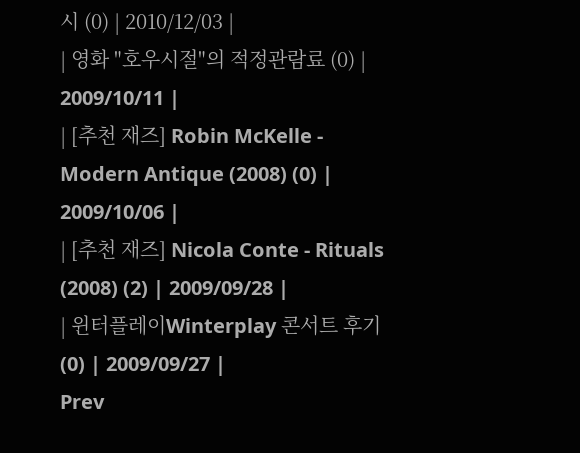시 (0) | 2010/12/03 |
| 영화 "호우시절"의 적정관람료 (0) | 2009/10/11 |
| [추천 재즈] Robin McKelle - Modern Antique (2008) (0) | 2009/10/06 |
| [추천 재즈] Nicola Conte - Rituals (2008) (2) | 2009/09/28 |
| 윈터플레이Winterplay 콘서트 후기 (0) | 2009/09/27 |
Prev